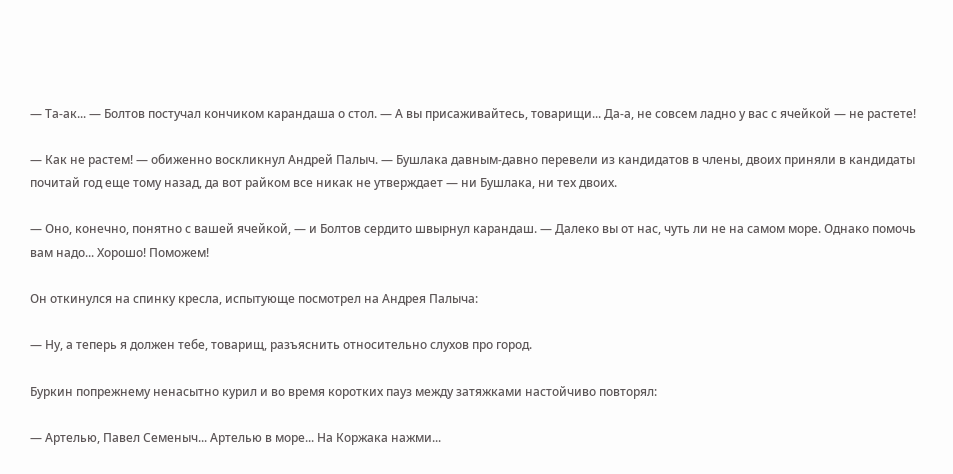— Та-ак... — Болтов постучал кончиком карандаша о стол. — А вы присаживайтесь, товарищи... Да-а, не совсем ладно у вас с ячейкой — не растете!

— Как не растем! — обиженно воскликнул Андрей Палыч. — Бушлака давным-давно перевели из кандидатов в члены, двоих приняли в кандидаты почитай год еще тому назад, да вот райком все никак не утверждает — ни Бушлака, ни тех двоих.

— Оно, конечно, понятно с вашей ячейкой, — и Болтов сердито швырнул карандаш. — Далеко вы от нас, чуть ли не на самом море. Однако помочь вам надо... Хорошо! Поможем!

Он откинулся на спинку кресла, испытующе посмотрел на Андрея Палыча:

— Ну, а теперь я должен тебе, товарищ, разъяснить относительно слухов про город.

Буркин попрежнему ненасытно курил и во время коротких пауз между затяжками настойчиво повторял:

— Артелью, Павел Семеныч... Артелью в море... На Коржака нажми...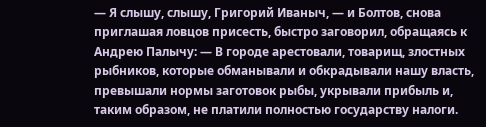— Я слышу, слышу, Григорий Иваныч, — и Болтов, снова приглашая ловцов присесть, быстро заговорил, обращаясь к Андрею Палычу: — В городе арестовали, товарищ, злостных рыбников, которые обманывали и обкрадывали нашу власть, превышали нормы заготовок рыбы, укрывали прибыль и, таким образом, не платили полностью государству налоги.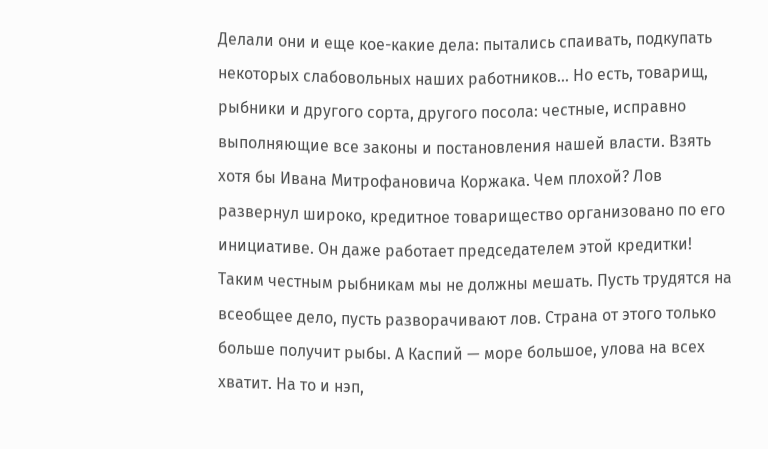Делали они и еще кое-какие дела: пытались спаивать, подкупать некоторых слабовольных наших работников... Но есть, товарищ, рыбники и другого сорта, другого посола: честные, исправно выполняющие все законы и постановления нашей власти. Взять хотя бы Ивана Митрофановича Коржака. Чем плохой? Лов развернул широко, кредитное товарищество организовано по его инициативе. Он даже работает председателем этой кредитки! Таким честным рыбникам мы не должны мешать. Пусть трудятся на всеобщее дело, пусть разворачивают лов. Страна от этого только больше получит рыбы. А Каспий — море большое, улова на всех хватит. На то и нэп,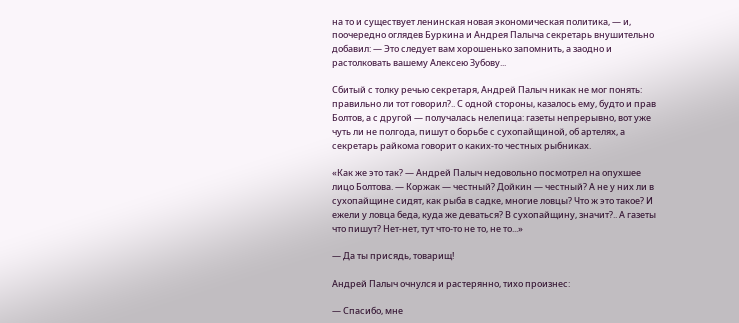на то и существует ленинская новая экономическая политика, — и, поочередно оглядев Буркина и Андрея Палыча секретарь внушительно добавил: — Это следует вам хорошенько запомнить, а заодно и растолковать вашему Алексею Зубову...

Сбитый с толку речью секретаря, Андрей Палыч никак не мог понять: правильно ли тот говорил?.. С одной стороны, казалось ему, будто и прав Болтов, а с другой — получалась нелепица: газеты непрерывно, вот уже чуть ли не полгода, пишут о борьбе с сухопайщиной, об артелях, а секретарь райкома говорит о каких-то честных рыбниках.

«Как же это так? — Андрей Палыч недовольно посмотрел на опухшее лицо Болтова. — Коржак — честный? Дойкин — честный? А не у них ли в сухопайщине сидят, как рыба в садке, многие ловцы? Что ж это такое? И ежели у ловца беда, куда же деваться? В сухопайщину, значит?.. А газеты что пишут? Нет-нет, тут что-то не то, не то...»

— Да ты присядь, товарищ!

Андрей Палыч очнулся и растерянно, тихо произнес:

— Спасибо, мне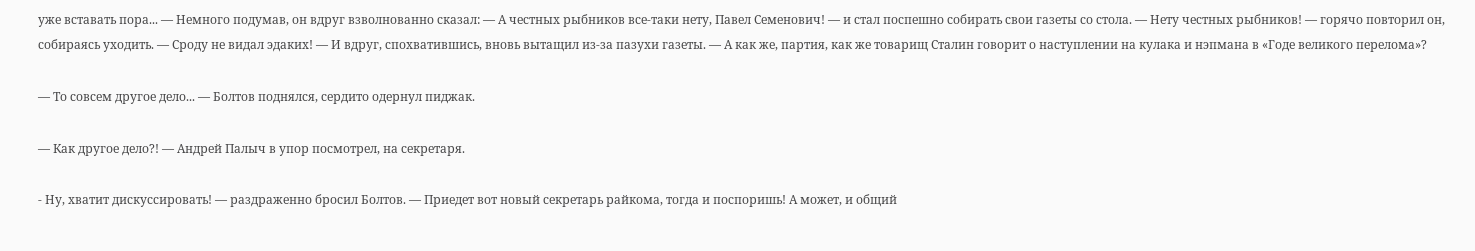уже вставать пора... — Немного подумав, он вдруг взволнованно сказал: — А честных рыбников все-таки нету, Павел Семенович! — и стал поспешно собирать свои газеты со стола. — Нету честных рыбников! — горячо повторил он, собираясь уходить. — Сроду не видал эдаких! — И вдруг, спохватившись, вновь вытащил из-за пазухи газеты. — А как же, партия, как же товарищ Сталин говорит о наступлении на кулака и нэпмана в «Годе великого перелома»?

— То совсем другое дело... — Болтов поднялся, сердито одернул пиджак.

— Как другое дело?! — Андрей Палыч в упор посмотрел, на секретаря.

- Ну, хватит дискуссировать! — раздраженно бросил Болтов. — Приедет вот новый секретарь райкома, тогда и поспоришь! А может, и общий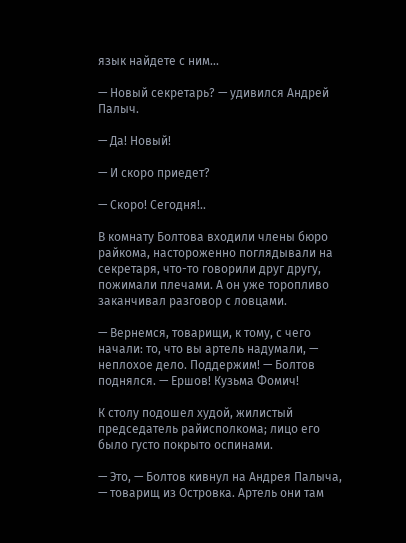язык найдете с ним...

— Новый секретарь? — удивился Андрей Палыч.

— Да! Новый!

— И скоро приедет?

— Скоро! Сегодня!..

В комнату Болтова входили члены бюро райкома, настороженно поглядывали на секретаря, что-то говорили друг другу, пожимали плечами. А он уже торопливо заканчивал разговор с ловцами.

— Вернемся, товарищи, к тому, с чего начали: то, что вы артель надумали, — неплохое дело. Поддержим! — Болтов поднялся. — Ершов! Кузьма Фомич!

К столу подошел худой, жилистый председатель райисполкома; лицо его было густо покрыто оспинами.

— Это, — Болтов кивнул на Андрея Палыча, — товарищ из Островка. Артель они там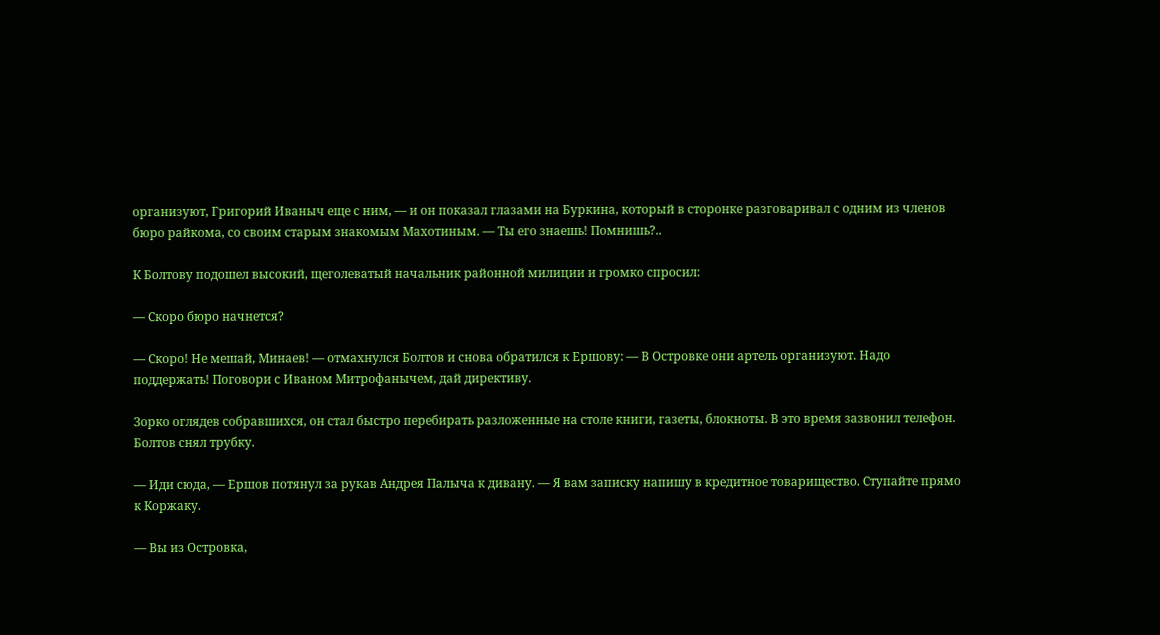организуют, Григорий Иваныч еще с ним, — и он показал глазами на Буркина, который в сторонке разговаривал с одним из членов бюро райкома, со своим старым знакомым Махотиным. — Ты его знаешь! Помнишь?..

К Болтову подошел высокий, щеголеватый начальник районной милиции и громко спросил:

— Скоро бюро начнется?

— Скоро! Не мешай, Минаев! — отмахнулся Болтов и снова обратился к Ершову: — В Островке они артель организуют. Надо поддержать! Поговори с Иваном Митрофанычем, дай директиву.

Зорко оглядев собравшихся, он стал быстро перебирать разложенные на столе книги, газеты, блокноты. В это время зазвонил телефон. Болтов снял трубку.

— Иди сюда, — Ершов потянул за рукав Андрея Палыча к дивану. — Я вам записку напишу в кредитное товарищество. Ступайте прямо к Коржаку.

— Вы из Островка,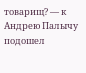товарищ? — к Андрею Палычу подошел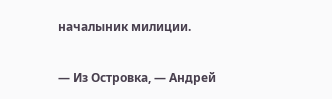началыник милиции.

— Из Островка, — Андрей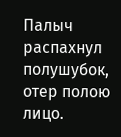Палыч распахнул полушубок, отер полою лицо.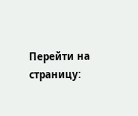Перейти на страницу: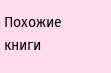Похожие книги